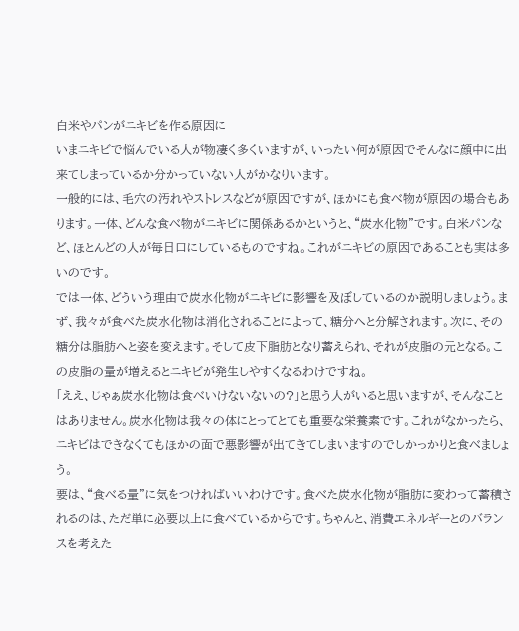白米やパンがニキビを作る原因に
いまニキビで悩んでいる人が物凄く多くいますが、いったい何が原因でそんなに顔中に出来てしまっているか分かっていない人がかなりいます。
一般的には、毛穴の汚れやストレスなどが原因ですが、ほかにも食べ物が原因の場合もあります。一体、どんな食べ物がニキビに関係あるかというと、“炭水化物”です。白米パンなど、ほとんどの人が毎日口にしているものですね。これがニキビの原因であることも実は多いのです。
では一体、どういう理由で炭水化物がニキビに影響を及ぼしているのか説明しましょう。まず、我々が食べた炭水化物は消化されることによって、糖分へと分解されます。次に、その糖分は脂肪へと姿を変えます。そして皮下脂肪となり蓄えられ、それが皮脂の元となる。この皮脂の量が増えるとニキビが発生しやすくなるわけですね。
「ええ、じゃぁ炭水化物は食べいけないないの?」と思う人がいると思いますが、そんなことはありません。炭水化物は我々の体にとってとても重要な栄養素です。これがなかったら、ニキビはできなくてもほかの面で悪影響が出てきてしまいますのでしかっかりと食べましょう。
要は、“食べる量”に気をつければいいわけです。食べた炭水化物が脂肪に変わって蓄積されるのは、ただ単に必要以上に食べているからです。ちゃんと、消費エネルギーとのバランスを考えた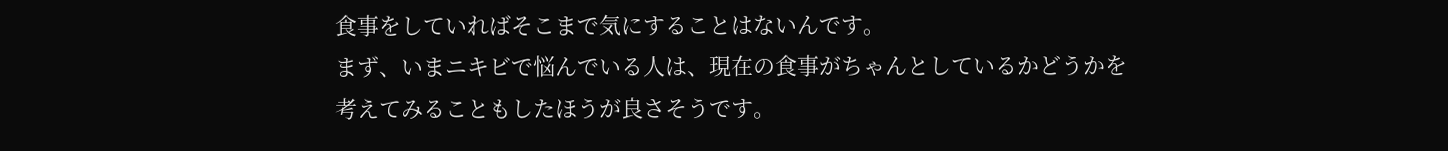食事をしていればそこまで気にすることはないんです。
まず、いまニキビで悩んでいる人は、現在の食事がちゃんとしているかどうかを考えてみることもしたほうが良さそうです。